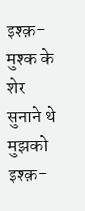इश्क़-मुश्क के शेर सुनाने थे मुझको इश्क़-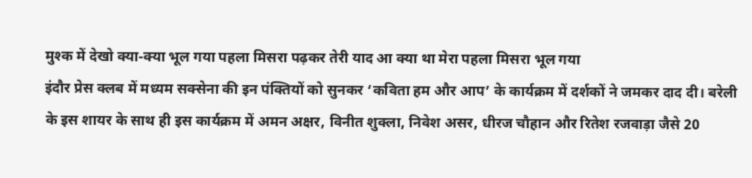मुश्क में देखो क्या-क्या भूल गया पहला मिसरा पढ़कर तेरी याद आ क्या था मेरा पहला मिसरा भूल गया
इंदौर प्रेस क्लब में मध्यम सक्सेना की इन पंक्तियों को सुनकर ‘कविता हम और आप’ के कार्यक्रम में दर्शकों ने जमकर दाद दी। बरेली के इस शायर के साथ ही इस कार्यक्रम में अमन अक्षर, विनीत शुक्ला, निवेश असर, धीरज चौहान और रितेश रजवाड़ा जैसे 20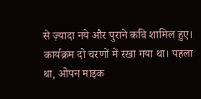से ज़्यादा नये और पुराने कवि शामिल हुए। कार्यक्रम दो चरणों में रखा गया था। पहला था, ओपन माइक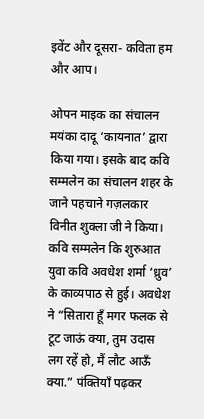इवेंट और दूसरा- कविता हम और आप।

ओपन माइक का संचालन मयंका दादू ‘कायनात’ द्वारा किया गया। इसके बाद कवि सम्मलेन का संचालन शहर के जाने पहचाने गज़लकार विनीत शुक्ला जी ने किया। कवि सम्मलेन कि शुरुआत युवा कवि अवधेश शर्मा ‘ध्रुव’ के काव्यपाठ से हुई। अवधेश ने “सितारा हूँ मगर फलक से टूट जाऊं क्या, तुम उदास लग रहें हो, मैं लौट आऊँ क्या.” पंक्तियाँ पढ़कर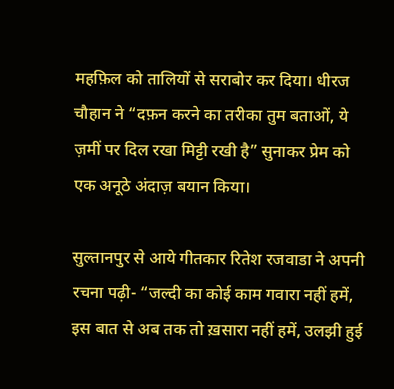महफ़िल को तालियों से सराबोर कर दिया। धीरज चौहान ने “दफ़न करने का तरीका तुम बताओं, ये ज़मीं पर दिल रखा मिट्टी रखी है” सुनाकर प्रेम को एक अनूठे अंदाज़ बयान किया।

सुल्तानपुर से आये गीतकार रितेश रजवाडा ने अपनी रचना पढ़ी- “जल्दी का कोई काम गवारा नहीं हमें, इस बात से अब तक तो ख़सारा नहीं हमें, उलझी हुई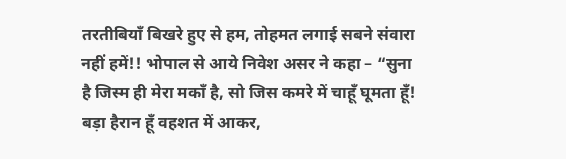तरतीबियाँ बिखरे हुए से हम, तोहमत लगाई सबने संवारा नहीं हमें!! भोपाल से आये निवेश असर ने कहा – “सुना है जिस्म ही मेरा मकाँ है, सो जिस कमरे में चाहूँ घूमता हूँ! बड़ा हैरान हूँ वहशत में आकर,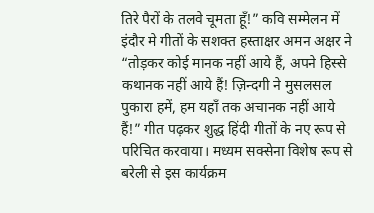तिरे पैरों के तलवे चूमता हूँ!” कवि सम्मेलन में इंदौर मे गीतों के सशक्त हस्ताक्षर अमन अक्षर ने “तोड़कर कोई मानक नहीं आये हैं, अपने हिस्से कथानक नहीं आये हैं! ज़िन्दगी ने मुसलसल पुकारा हमें, हम यहाँ तक अचानक नहीं आये हैं!” गीत पढ़कर शुद्ध हिंदी गीतों के नए रूप से परिचित करवाया। मध्यम सक्सेना विशेष रूप से बरेली से इस कार्यक्रम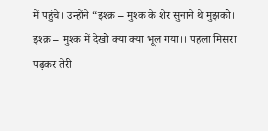में पहुंचे। उन्होंने “इश्क़ – मुश्क के शेर सुनाने थे मुझको। इश्क़ – मुश्क में देखो क्या क्या भूल गया।। पहला मिसरा पढ़कर तेरी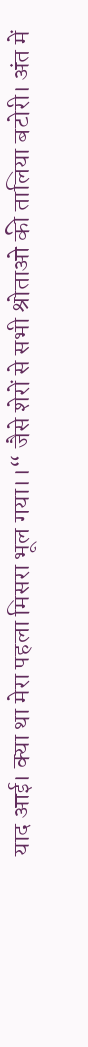याद आई। क्या था मेरा पहला मिसरा भूल गया।।“ जैसे शेरों से सभी श्रोताओ की तालिया बटोरी। अंत में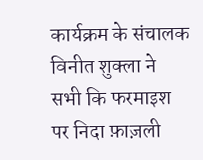कार्यक्रम के संचालक विनीत शुक्ला ने सभी कि फरमाइश पर निदा फ़ाज़ली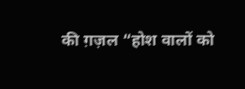की ग़ज़ल “होश वालों को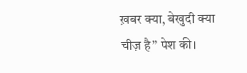ख़बर क्या, बेखुदी क्या चीज़ है” पेश की।